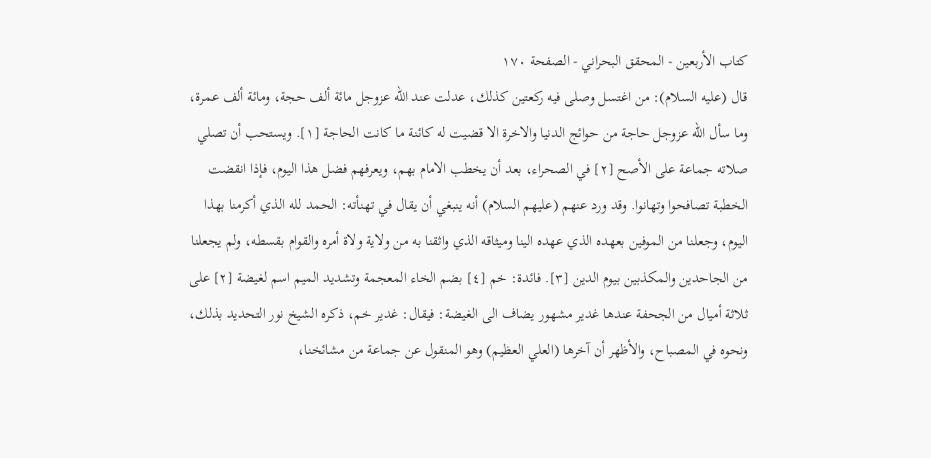كتاب الأربعين - المحقق البحراني - الصفحة ١٧٠
قال (عليه السلام): من اغتسل وصلى فيه ركعتين كذلك، عدلت عند الله عزوجل مائة ألف حجة، ومائة ألف عمرة، وما سأل الله عزوجل حاجة من حوائج الدنيا والاخرة الا قضيت له كائنة ما كانت الحاجة [١]. ويستحب أن تصلي صلاته جماعة على الأصح [٢] في الصحراء، بعد أن يخطب الامام بهم، ويعرفهم فضل هذا اليوم، فإذا انقضت الخطبة تصافحوا وتهانوا. وقد ورد عنهم (عليهم السلام) أنه ينبغي أن يقال في تهنأته: الحمد لله الذي أكرمنا بهذا اليوم، وجعلنا من الموفين بعهده الذي عهده الينا وميثاقه الذي واثقنا به من ولاية ولاة أمره والقوام بقسطه، ولم يجعلنا من الجاحدين والمكذبين بيوم الدين [٣]. فائدة: خم [٤] بضم الخاء المعجمة وتشديد الميم اسم لغيضة [٢] على ثلاثة أميال من الجحفة عندها غدير مشهور يضاف الى الغيضة: فيقال: غدير خم، ذكره الشيخ نور التحديد بذلك، ونحوه في المصباح، والأظهر أن آخرها (العلي العظيم) وهو المنقول عن جماعة من مشائخنا،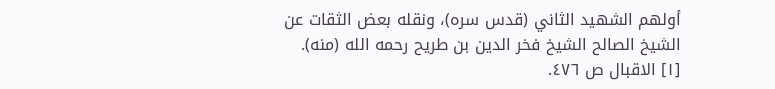أولهم الشهيد الثاني (قدس سره)، ونقله بعض الثقات عن الشيخ الصالح الشيخ فخر الدين بن طريح رحمه الله (منه).
[١] الاقبال ص ٤٧٦.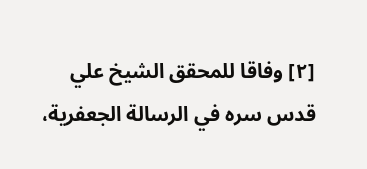[٢] وفاقا للمحقق الشيخ علي قدس سره في الرسالة الجعفرية،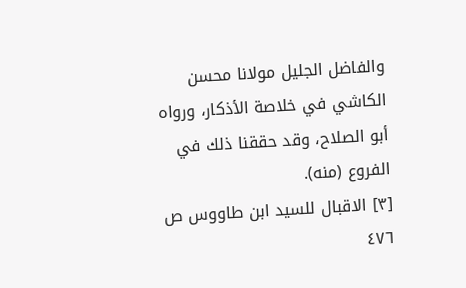والفاضل الجليل مولانا محسن الكاشي في خلاصة الأذكار، ورواه أبو الصلاح، وقد حققنا ذلك في الفروع (منه).
[٣] الاقبال للسيد ابن طاووس ص ٤٧٦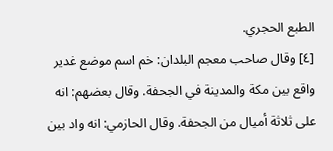الطبع الحجري.
[٤] وقال صاحب معجم البلدان: خم اسم موضع غدير واقع بين مكة والمدينة في الجحفة. وقال بعضهم: انه على ثلاثة أميال من الجحفة. وقال الحازمي: انه واد بين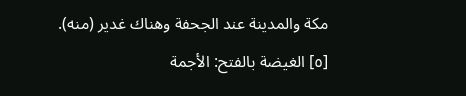مكة والمدينة عند الجحفة وهناك غدير (منه).
[٥] الغيضة بالفتح: الأجمة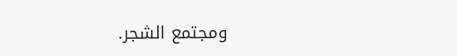ومجتمع الشجر.